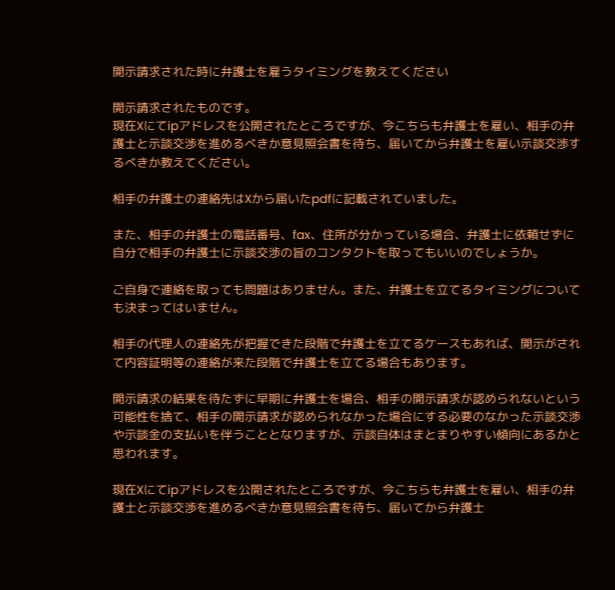開示請求された時に弁護士を雇うタイミングを教えてください

開示請求されたものです。
現在Xにてipアドレスを公開されたところですが、今こちらも弁護士を雇い、相手の弁護士と示談交渉を進めるべきか意見照会書を待ち、届いてから弁護士を雇い示談交渉するべきか教えてください。

相手の弁護士の連絡先はXから届いたpdfに記載されていました。

また、相手の弁護士の電話番号、fax、住所が分かっている場合、弁護士に依頼せずに自分で相手の弁護士に示談交渉の旨のコンタクトを取ってもいいのでしょうか。

ご自身で連絡を取っても問題はありません。また、弁護士を立てるタイミングについても決まってはいません。

相手の代理人の連絡先が把握できた段階で弁護士を立てるケースもあれば、開示がされて内容証明等の連絡が来た段階で弁護士を立てる場合もあります。

開示請求の結果を待たずに早期に弁護士を場合、相手の開示請求が認められないという可能性を捨て、相手の開示請求が認められなかった場合にする必要のなかった示談交渉や示談金の支払いを伴うこととなりますが、示談自体はまとまりやすい傾向にあるかと思われます。

現在Xにてipアドレスを公開されたところですが、今こちらも弁護士を雇い、相手の弁護士と示談交渉を進めるべきか意見照会書を待ち、届いてから弁護士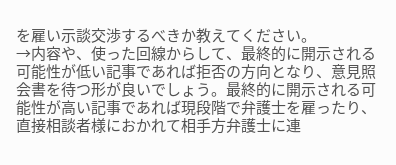を雇い示談交渉するべきか教えてください。
→内容や、使った回線からして、最終的に開示される可能性が低い記事であれば拒否の方向となり、意見照会書を待つ形が良いでしょう。最終的に開示される可能性が高い記事であれば現段階で弁護士を雇ったり、直接相談者様におかれて相手方弁護士に連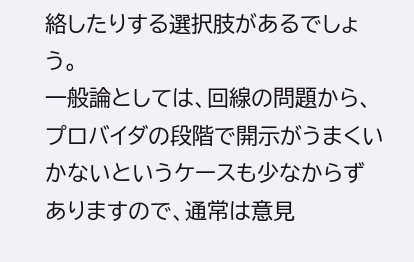絡したりする選択肢があるでしょう。
一般論としては、回線の問題から、プロバイダの段階で開示がうまくいかないというケースも少なからずありますので、通常は意見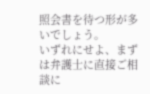照会書を待つ形が多いでしょう。
いずれにせよ、まずは弁護士に直接ご相談に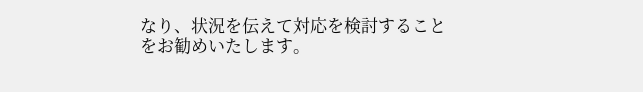なり、状況を伝えて対応を検討することをお勧めいたします。